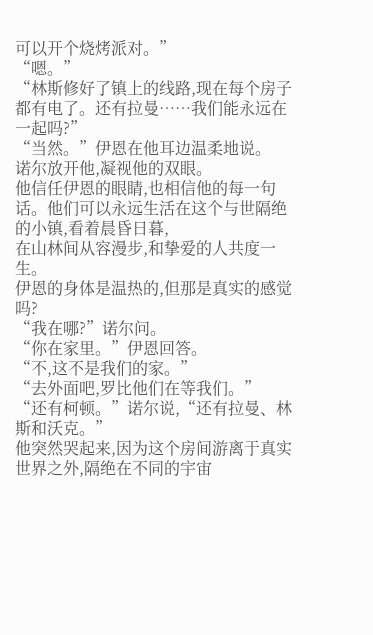可以开个烧烤派对。”
“嗯。”
“林斯修好了镇上的线路,现在每个房子都有电了。还有拉曼……我们能永远在一起吗?”
“当然。”伊恩在他耳边温柔地说。
诺尔放开他,凝视他的双眼。
他信任伊恩的眼睛,也相信他的每一句话。他们可以永远生活在这个与世隔绝的小镇,看着晨昏日暮,
在山林间从容漫步,和挚爱的人共度一生。
伊恩的身体是温热的,但那是真实的感觉吗?
“我在哪?”诺尔问。
“你在家里。”伊恩回答。
“不,这不是我们的家。”
“去外面吧,罗比他们在等我们。”
“还有柯顿。”诺尔说,“还有拉曼、林斯和沃克。”
他突然哭起来,因为这个房间游离于真实世界之外,隔绝在不同的宇宙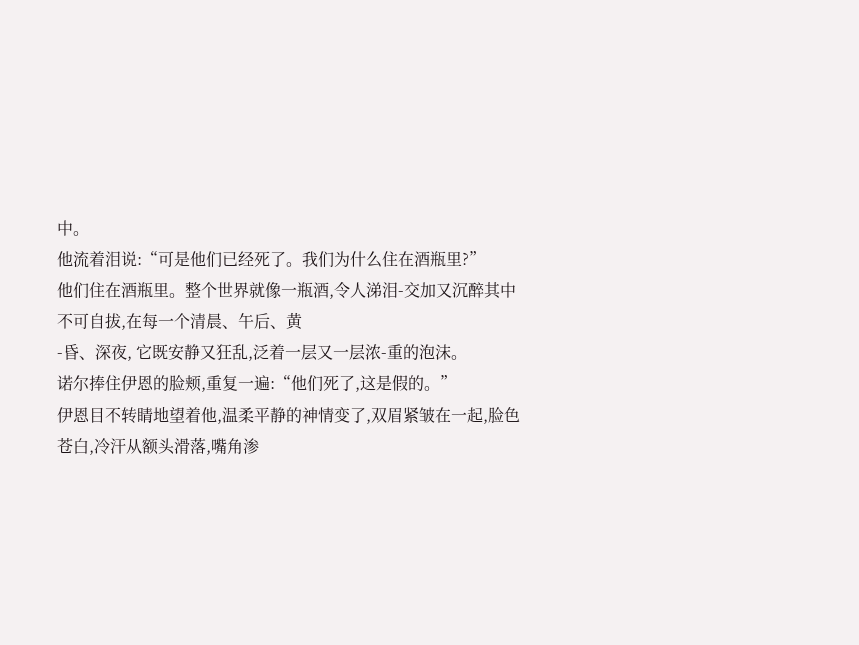中。
他流着泪说:“可是他们已经死了。我们为什么住在酒瓶里?”
他们住在酒瓶里。整个世界就像一瓶酒,令人涕泪-交加又沉醉其中不可自拔,在每一个清晨、午后、黄
-昏、深夜, 它既安静又狂乱,泛着一层又一层浓-重的泡沫。
诺尔捧住伊恩的脸颊,重复一遍:“他们死了,这是假的。”
伊恩目不转睛地望着他,温柔平静的神情变了,双眉紧皱在一起,脸色苍白,冷汗从额头滑落,嘴角渗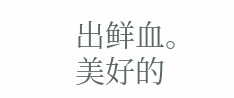出鲜血。
美好的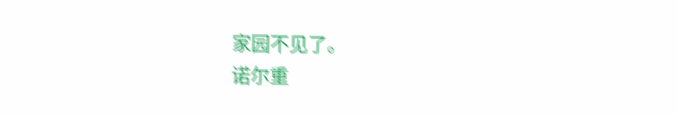家园不见了。
诺尔重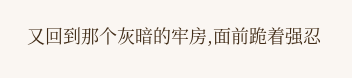又回到那个灰暗的牢房,面前跪着强忍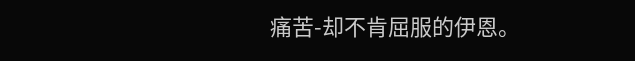痛苦-却不肯屈服的伊恩。